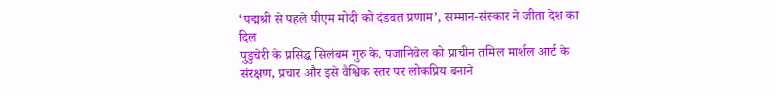‘पद्मश्री से पहले पीएम मोदी को दंडवत प्रणाम’, सम्मान-संस्कार ने जीता देश का दिल
पुडुचेरी के प्रसिद्ध सिलंबम गुरु के. पजानिवेल को प्राचीन तमिल मार्शल आर्ट के संरक्षण, प्रचार और इसे वैश्विक स्तर पर लोकप्रिय बनाने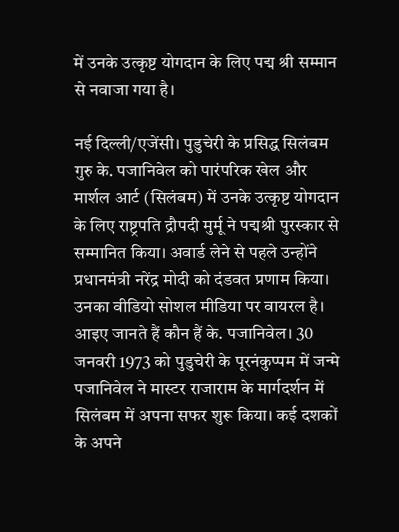में उनके उत्कृष्ट योगदान के लिए पद्म श्री सम्मान से नवाजा गया है।

नई दिल्ली/एजेंसी। पुडुचेरी के प्रसिद्ध सिलंबम गुरु के. पजानिवेल को पारंपरिक खेल और मार्शल आर्ट (सिलंबम) में उनके उत्कृष्ट योगदान के लिए राष्ट्रपति द्रौपदी मुर्मू ने पद्मश्री पुरस्कार से सम्मानित किया। अवार्ड लेने से पहले उन्होंने प्रधानमंत्री नरेंद्र मोदी को दंडवत प्रणाम किया। उनका वीडियो सोशल मीडिया पर वायरल है। आइए जानते हैं कौन हैं के. पजानिवेल। 30 जनवरी 1973 को पुडुचेरी के पूरनंकुप्पम में जन्मे पजानिवेल ने मास्टर राजाराम के मार्गदर्शन में सिलंबम में अपना सफर शुरू किया। कई दशकों के अपने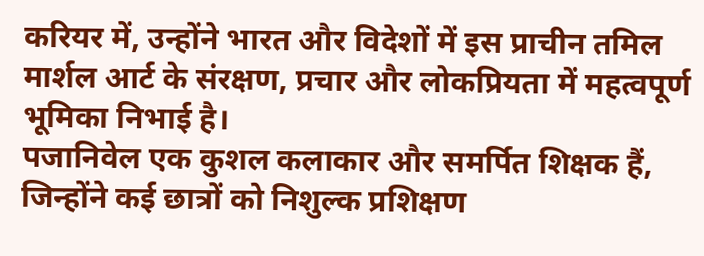करियर में, उन्होंने भारत और विदेशों में इस प्राचीन तमिल मार्शल आर्ट के संरक्षण, प्रचार और लोकप्रियता में महत्वपूर्ण भूमिका निभाई है।
पजानिवेल एक कुशल कलाकार और समर्पित शिक्षक हैं, जिन्होंने कई छात्रों को निशुल्क प्रशिक्षण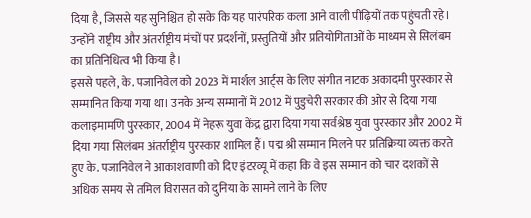दिया है, जिससे यह सुनिश्चित हो सके कि यह पारंपरिक कला आने वाली पीढ़ियों तक पहुंचती रहे। उन्होंने राष्ट्रीय और अंतर्राष्ट्रीय मंचों पर प्रदर्शनों, प्रस्तुतियों और प्रतियोगिताओं के माध्यम से सिलंबम का प्रतिनिधित्व भी किया है।
इससे पहले, के. पजानिवेल को 2023 में मार्शल आर्ट्स के लिए संगीत नाटक अकादमी पुरस्कार से सम्मानित किया गया था। उनके अन्य सम्मानों में 2012 में पुडुचेरी सरकार की ओर से दिया गया कलाइमामणि पुरस्कार, 2004 में नेहरू युवा केंद्र द्वारा दिया गया सर्वश्रेष्ठ युवा पुरस्कार और 2002 में दिया गया सिलंबम अंतर्राष्ट्रीय पुरस्कार शामिल हैं। पद्म श्री सम्मान मिलने पर प्रतिक्रिया व्यक्त करते हुए के. पजानिवेल ने आकाशवाणी को दिए इंटरव्यू में कहा कि वे इस सम्मान को चार दशकों से अधिक समय से तमिल विरासत को दुनिया के सामने लाने के लिए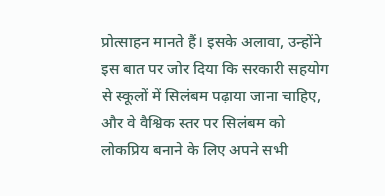प्रोत्साहन मानते हैं। इसके अलावा, उन्होंने इस बात पर जोर दिया कि सरकारी सहयोग से स्कूलों में सिलंबम पढ़ाया जाना चाहिए, और वे वैश्विक स्तर पर सिलंबम को लोकप्रिय बनाने के लिए अपने सभी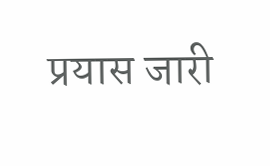प्रयास जारी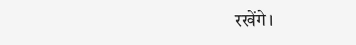रखेंगे।